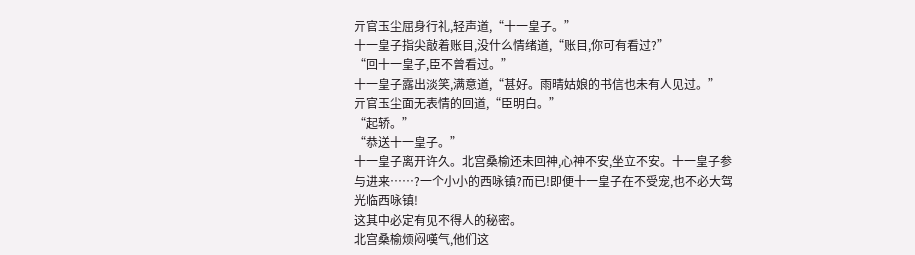亓官玉尘屈身行礼,轻声道,“十一皇子。”
十一皇子指尖敲着账目,没什么情绪道,“账目,你可有看过?”
“回十一皇子,臣不曾看过。”
十一皇子露出淡笑,满意道,“甚好。雨晴姑娘的书信也未有人见过。”
亓官玉尘面无表情的回道,“臣明白。”
“起轿。”
“恭送十一皇子。”
十一皇子离开许久。北宫桑榆还未回神,心神不安,坐立不安。十一皇子参与进来……?一个小小的西咏镇?而已!即便十一皇子在不受宠,也不必大驾光临西咏镇!
这其中必定有见不得人的秘密。
北宫桑榆烦闷嘆气,他们这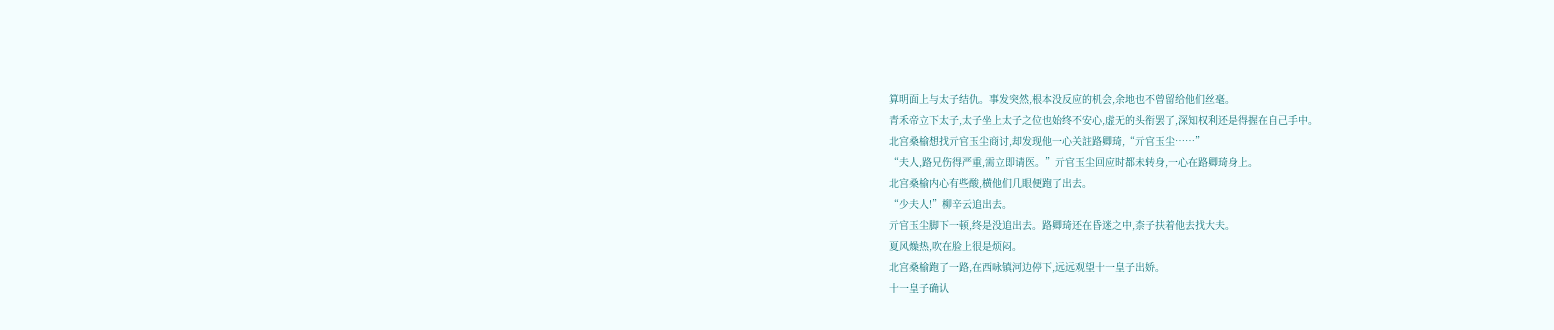算明面上与太子结仇。事发突然,根本没反应的机会,余地也不曾留给他们丝毫。
青禾帝立下太子,太子坐上太子之位也始终不安心,虚无的头衔罢了,深知权利还是得握在自己手中。
北宫桑榆想找亓官玉尘商讨,却发现他一心关註路卿琦,“亓官玉尘……”
“夫人,路兄伤得严重,需立即请医。”亓官玉尘回应时都未转身,一心在路卿琦身上。
北宫桑榆内心有些酸,横他们几眼便跑了出去。
“少夫人!”柳辛云追出去。
亓官玉尘脚下一顿,终是没追出去。路卿琦还在昏迷之中,柰子扶着他去找大夫。
夏风燥热,吹在脸上很是烦闷。
北宫桑榆跑了一路,在西咏镇河边停下,远远观望十一皇子出娇。
十一皇子确认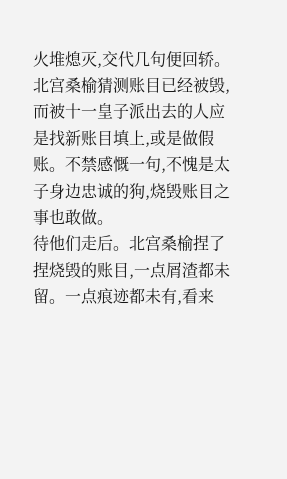火堆熄灭,交代几句便回轿。
北宫桑榆猜测账目已经被毁,而被十一皇子派出去的人应是找新账目填上,或是做假账。不禁感慨一句,不愧是太子身边忠诚的狗,烧毁账目之事也敢做。
待他们走后。北宫桑榆捏了捏烧毁的账目,一点屑渣都未留。一点痕迹都未有,看来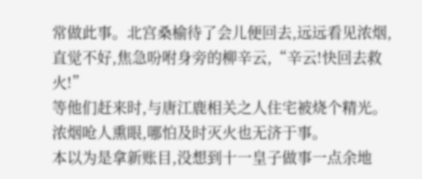常做此事。北宫桑榆待了会儿便回去,远远看见浓烟,直觉不好,焦急吩咐身旁的柳辛云,“辛云!快回去救火!”
等他们赶来时,与唐江鹿相关之人住宅被烧个精光。浓烟呛人熏眼,哪怕及时灭火也无济于事。
本以为是拿新账目,没想到十一皇子做事一点余地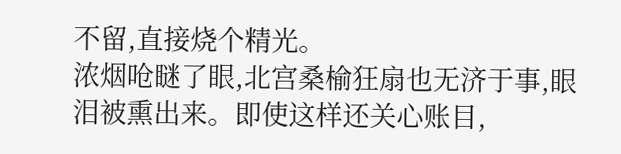不留,直接烧个精光。
浓烟呛瞇了眼,北宫桑榆狂扇也无济于事,眼泪被熏出来。即使这样还关心账目,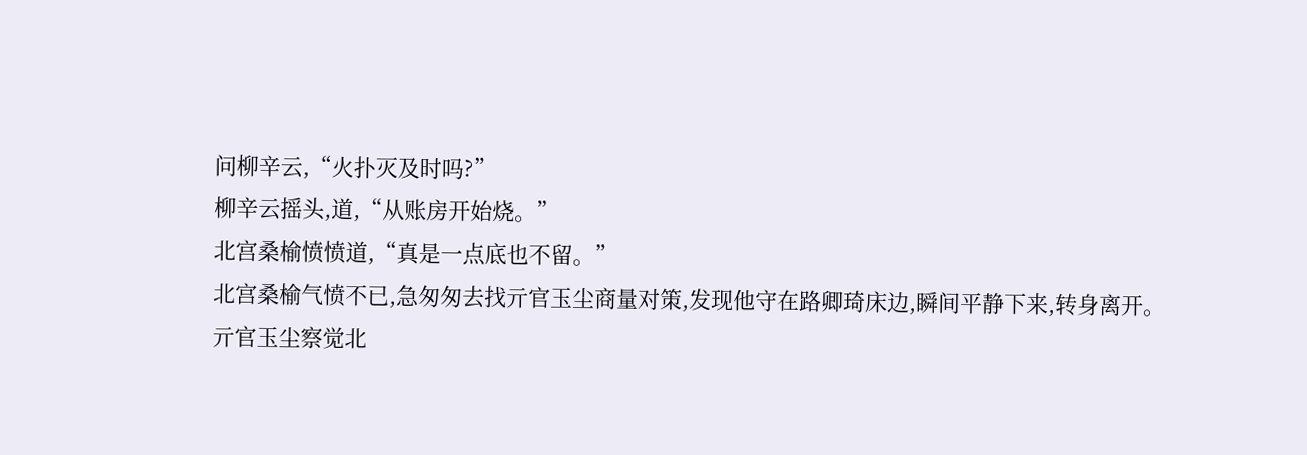问柳辛云,“火扑灭及时吗?”
柳辛云摇头,道,“从账房开始烧。”
北宫桑榆愤愤道,“真是一点底也不留。”
北宫桑榆气愤不已,急匆匆去找亓官玉尘商量对策,发现他守在路卿琦床边,瞬间平静下来,转身离开。
亓官玉尘察觉北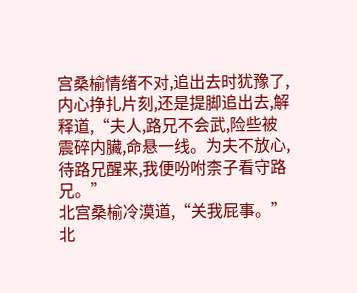宫桑榆情绪不对,追出去时犹豫了,内心挣扎片刻,还是提脚追出去,解释道,“夫人,路兄不会武,险些被震碎内臟,命悬一线。为夫不放心,待路兄醒来,我便吩咐柰子看守路兄。”
北宫桑榆冷漠道,“关我屁事。”
北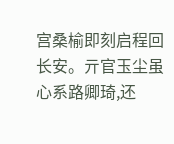宫桑榆即刻启程回长安。亓官玉尘虽心系路卿琦,还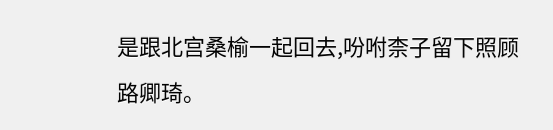是跟北宫桑榆一起回去,吩咐柰子留下照顾路卿琦。